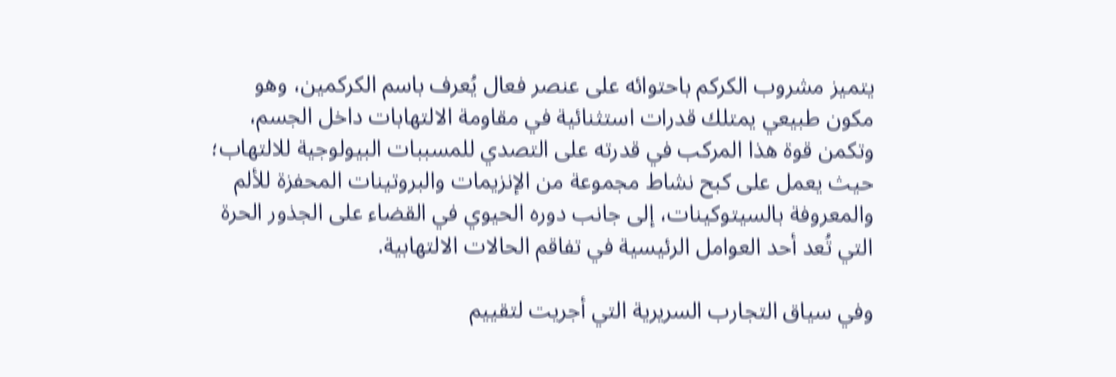يتميز مشروب الكركم باحتوائه على عنصر فعال يُعرف باسم الكركمين، وهو مكون طبيعي يمتلك قدرات استثنائية في مقاومة الالتهابات داخل الجسم، وتكمن قوة هذا المركب في قدرته على التصدي للمسببات البيولوجية للالتهاب؛ حيث يعمل على كبح نشاط مجموعة من الإنزيمات والبروتينات المحفزة للألم والمعروفة بالسيتوكينات، إلى جانب دوره الحيوي في القضاء على الجذور الحرة التي تُعد أحد العوامل الرئيسية في تفاقم الحالات الالتهابية.

وفي سياق التجارب السريرية التي أجريت لتقييم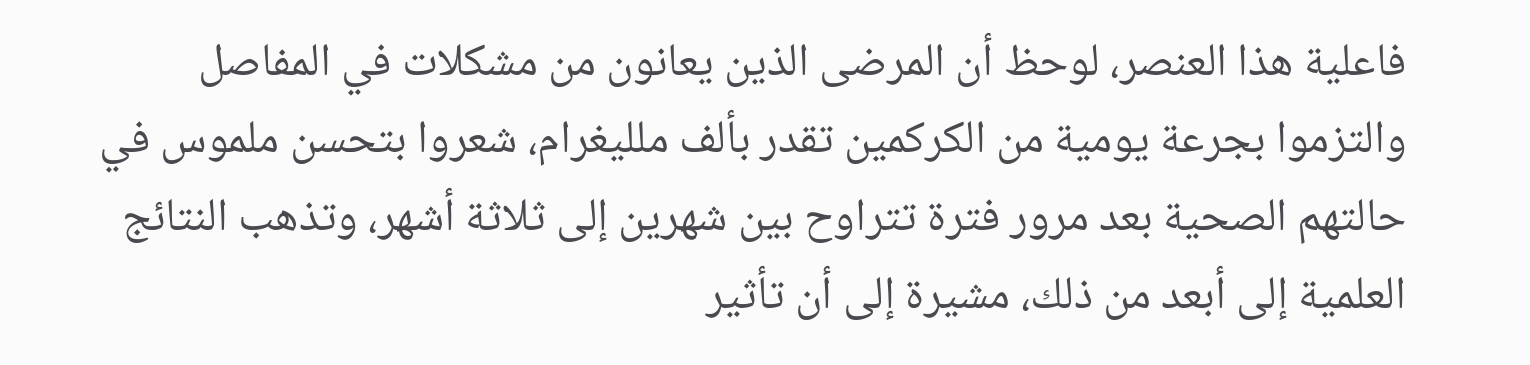فاعلية هذا العنصر، لوحظ أن المرضى الذين يعانون من مشكلات في المفاصل والتزموا بجرعة يومية من الكركمين تقدر بألف ملليغرام، شعروا بتحسن ملموس في حالتهم الصحية بعد مرور فترة تتراوح بين شهرين إلى ثلاثة أشهر، وتذهب النتائج العلمية إلى أبعد من ذلك، مشيرة إلى أن تأثير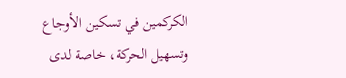الكركمين في تسكين الأوجاع وتسهيل الحركة، خاصة لدى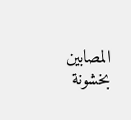المصابين بخشونة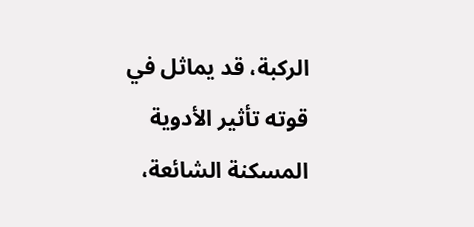الركبة، قد يماثل في قوته تأثير الأدوية المسكنة الشائعة،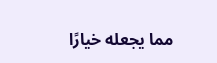مما يجعله خيارًا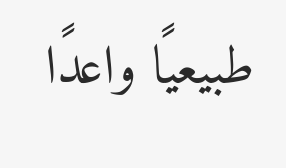طبيعيًا واعدًا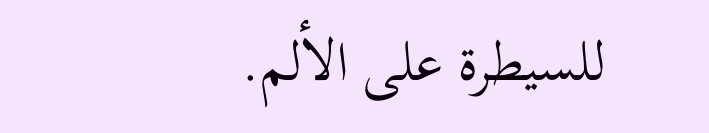للسيطرة على الألم.